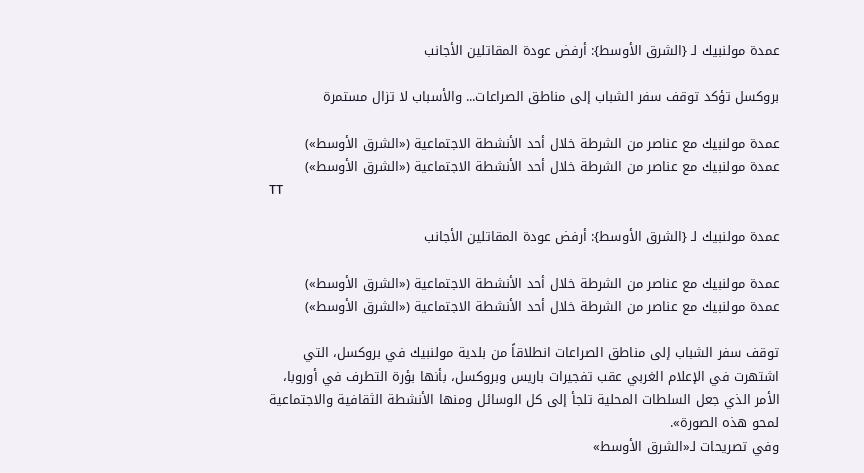عمدة مولنبيك لـ {الشرق الأوسط}: أرفض عودة المقاتلين الأجانب

بروكسل تؤكد توقف سفر الشباب إلى مناطق الصراعات... والأسباب لا تزال مستمرة

عمدة مولنبيك مع عناصر من الشرطة خلال أحد الأنشطة الاجتماعية («الشرق الأوسط»)
عمدة مولنبيك مع عناصر من الشرطة خلال أحد الأنشطة الاجتماعية («الشرق الأوسط»)
TT

عمدة مولنبيك لـ {الشرق الأوسط}: أرفض عودة المقاتلين الأجانب

عمدة مولنبيك مع عناصر من الشرطة خلال أحد الأنشطة الاجتماعية («الشرق الأوسط»)
عمدة مولنبيك مع عناصر من الشرطة خلال أحد الأنشطة الاجتماعية («الشرق الأوسط»)

توقف سفر الشباب إلى مناطق الصراعات انطلاقاً من بلدية مولنبيك في بروكسل، التي اشتهرت في الإعلام الغربي عقب تفجيرات باريس وبروكسل، بأنها بؤرة التطرف في أوروبا، الأمر الذي جعل السلطات المحلية تلجأ إلى كل الوسائل ومنها الأنشطة الثقافية والاجتماعية لمحو هذه الصورة».
وفي تصريحات لـ«الشرق الأوسط»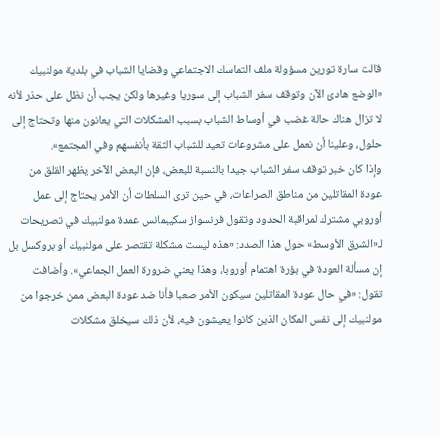قالت سارة تورين مسؤولة ملف التماسك الاجتماعي وقضايا الشباب في بلدية مولنبيك «الوضع هادئ الآن وتوقف سفر الشباب إلى سوريا وغيرها ولكن يجب أن نظل على حذر لأنه لا تزال هناك حالة غضب في أوساط الشباب بسبب المشكلات التي يعانون منها وتحتاج إلى حلول، وعلينا أن نعمل على مشروعات تعيد للشباب الثقة بأنفسهم وفي المجتمع».
وإذا كان خبر توقف سفر الشباب جيدا بالنسبة للبعض، فإن البعض الآخر يظهر القلق من عودة المقاتلين من مناطق الصراعات، في حين ترى السلطات أن الأمر يحتاج إلى عمل أوروبي مشترك لمراقبة الحدود وتقول فرنسواز سكيبمانس عمدة مولنبيك في تصريحات لـ«الشرق الأوسط» حول هذا الصدد: «هذه ليست مشكلة تقتصر على مولنبيك أو بروكسل بل إن مسألة العودة في بؤرة اهتمام أوروبا، وهذا يعني ضرورة العمل الجماعي». وأضافت تقول: «في حال عودة المقاتلين سيكون الأمر صعبا فأنا ضد عودة البعض ممن خرجوا من مولنبيك إلى نفس المكان الذين كانوا يعيشون فيه، لأن ذلك سيخلق مشكلات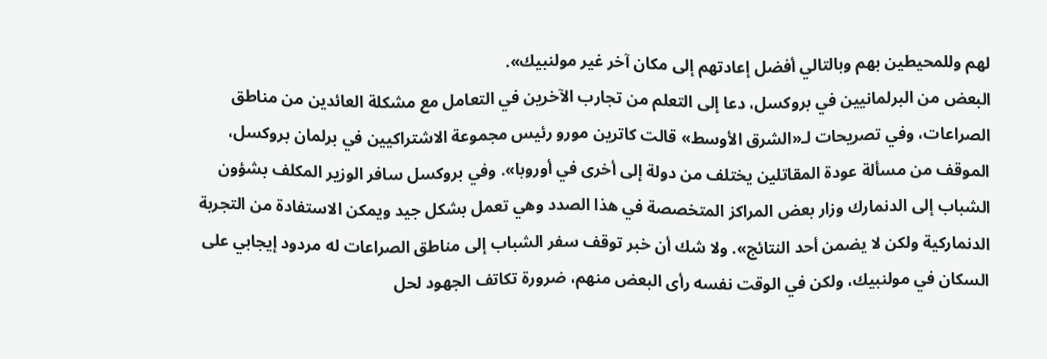لهم وللمحيطين بهم وبالتالي أفضل إعادتهم إلى مكان آخر غير مولنبيك».
البعض من البرلمانيين في بروكسل، دعا إلى التعلم من تجارب الآخرين في التعامل مع مشكلة العائدين من مناطق الصراعات، وفي تصريحات لـ«الشرق الأوسط» قالت كاترين مورو رئيس مجموعة الاشتراكيين في برلمان بروكسل، الموقف من مسألة عودة المقاتلين يختلف من دولة إلى أخرى في أوروبا». وفي بروكسل سافر الوزير المكلف بشؤون الشباب إلى الدنمارك وزار بعض المراكز المتخصصة في هذا الصدد وهي تعمل بشكل جيد ويمكن الاستفادة من التجربة الدنماركية ولكن لا يضمن أحد النتائج». ولا شك أن خبر توقف سفر الشباب إلى مناطق الصراعات له مردود إيجابي على السكان في مولنبيك، ولكن في الوقت نفسه رأى البعض منهم، ضرورة تكاتف الجهود لحل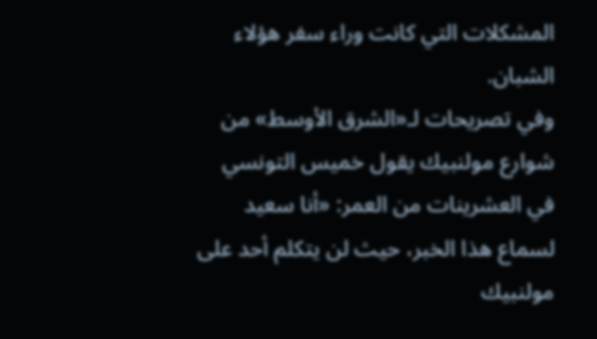المشكلات التي كانت وراء سفر هؤلاء الشبان.
وفي تصريحات لـ«الشرق الأوسط» من شوارع مولنبيك يقول خميس التونسي في العشرينات من العمر: «أنا سعيد لسماع هذا الخبر، حيث لن يتكلم أحد على مولنبيك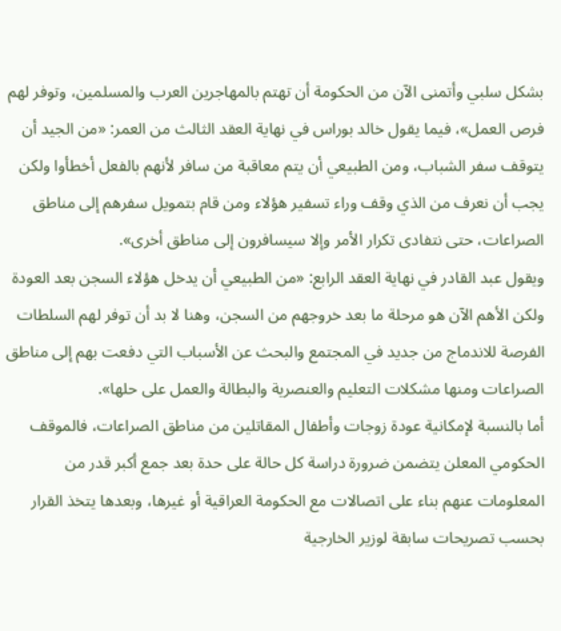بشكل سلبي وأتمنى الآن من الحكومة أن تهتم بالمهاجرين العرب والمسلمين، وتوفر لهم فرص العمل»، فيما يقول خالد بوراس في نهاية العقد الثالث من العمر: «من الجيد أن يتوقف سفر الشباب، ومن الطبيعي أن يتم معاقبة من سافر لأنهم بالفعل أخطأوا ولكن يجب أن نعرف من الذي وقف وراء تسفير هؤلاء ومن قام بتمويل سفرهم إلى مناطق الصراعات، حتى نتفادى تكرار الأمر وإلا سيسافرون إلى مناطق أخرى».
ويقول عبد القادر في نهاية العقد الرابع: «من الطبيعي أن يدخل هؤلاء السجن بعد العودة ولكن الأهم الآن هو مرحلة ما بعد خروجهم من السجن، وهنا لا بد أن توفر لهم السلطات الفرصة للاندماج من جديد في المجتمع والبحث عن الأسباب التي دفعت بهم إلى مناطق الصراعات ومنها مشكلات التعليم والعنصرية والبطالة والعمل على حلها».
أما بالنسبة لإمكانية عودة زوجات وأطفال المقاتلين من مناطق الصراعات، فالموقف الحكومي المعلن يتضمن ضرورة دراسة كل حالة على حدة بعد جمع أكبر قدر من المعلومات عنهم بناء على اتصالات مع الحكومة العراقية أو غيرها، وبعدها يتخذ القرار بحسب تصريحات سابقة لوزير الخارجية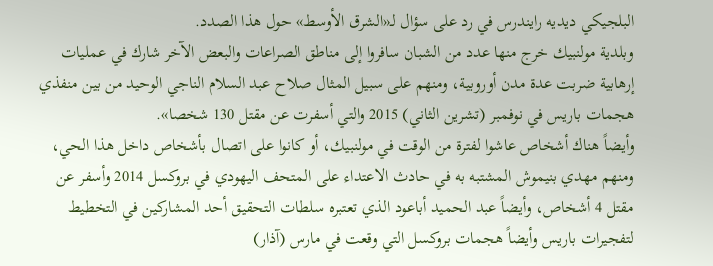البلجيكي ديديه رايندرس في رد على سؤال لـ«الشرق الأوسط» حول هذا الصدد.
وبلدية مولنبيك خرج منها عدد من الشبان سافروا إلى مناطق الصراعات والبعض الآخر شارك في عمليات إرهابية ضربت عدة مدن أوروبية، ومنهم على سبيل المثال صلاح عبد السلام الناجي الوحيد من بين منفذي هجمات باريس في نوفمبر (تشرين الثاني) 2015 والتي أسفرت عن مقتل 130 شخصا».
وأيضاً هناك أشخاص عاشوا لفترة من الوقت في مولنبيك، أو كانوا على اتصال بأشخاص داخل هذا الحي، ومنهم مهدي بنيموش المشتبه به في حادث الاعتداء على المتحف اليهودي في بروكسل 2014 وأسفر عن مقتل 4 أشخاص، وأيضاً عبد الحميد أباعود الذي تعتبره سلطات التحقيق أحد المشاركين في التخطيط لتفجيرات باريس وأيضاً هجمات بروكسل التي وقعت في مارس (آذار)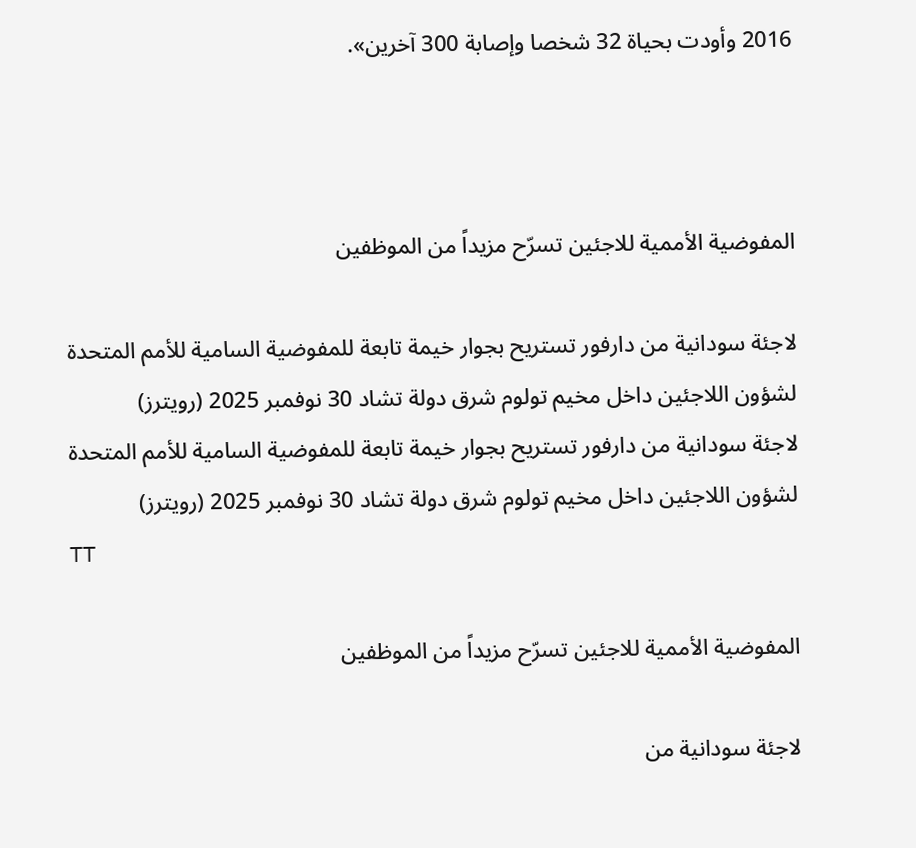2016 وأودت بحياة 32 شخصا وإصابة 300 آخرين».



المفوضية الأممية للاجئين تسرّح مزيداً من الموظفين

لاجئة سودانية من دارفور تستريح بجوار خيمة تابعة للمفوضية السامية للأمم المتحدة لشؤون اللاجئين داخل مخيم تولوم شرق دولة تشاد 30 نوفمبر 2025 (رويترز)
لاجئة سودانية من دارفور تستريح بجوار خيمة تابعة للمفوضية السامية للأمم المتحدة لشؤون اللاجئين داخل مخيم تولوم شرق دولة تشاد 30 نوفمبر 2025 (رويترز)
TT

المفوضية الأممية للاجئين تسرّح مزيداً من الموظفين

لاجئة سودانية من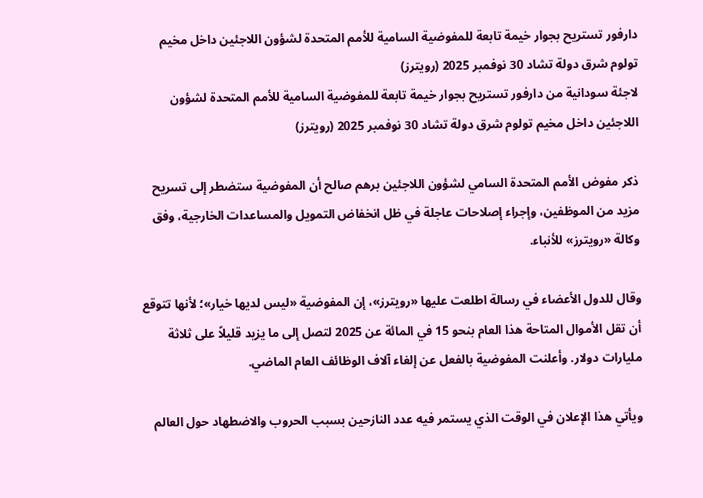دارفور تستريح بجوار خيمة تابعة للمفوضية السامية للأمم المتحدة لشؤون اللاجئين داخل مخيم تولوم شرق دولة تشاد 30 نوفمبر 2025 (رويترز)
لاجئة سودانية من دارفور تستريح بجوار خيمة تابعة للمفوضية السامية للأمم المتحدة لشؤون اللاجئين داخل مخيم تولوم شرق دولة تشاد 30 نوفمبر 2025 (رويترز)

ذكر مفوض الأمم المتحدة السامي لشؤون اللاجئين برهم صالح أن المفوضية ستضطر إلى تسريح مزيد من الموظفين، وإجراء إصلاحات عاجلة في ظل انخفاض التمويل والمساعدات الخارجية، وفق وكالة «رويترز» للأنباء.

وقال للدول الأعضاء في رسالة اطلعت عليها «رويترز»، إن المفوضية «ليس لديها خيار»؛ لأنها تتوقع أن تقل الأموال المتاحة هذا العام بنحو 15 في المائة عن 2025 لتصل إلى ما يزيد قليلاً على ثلاثة مليارات دولار. وأعلنت المفوضية بالفعل عن إلغاء آلاف الوظائف العام الماضي.

ويأتي هذا الإعلان في الوقت الذي يستمر فيه عدد النازحين بسبب الحروب والاضطهاد حول العالم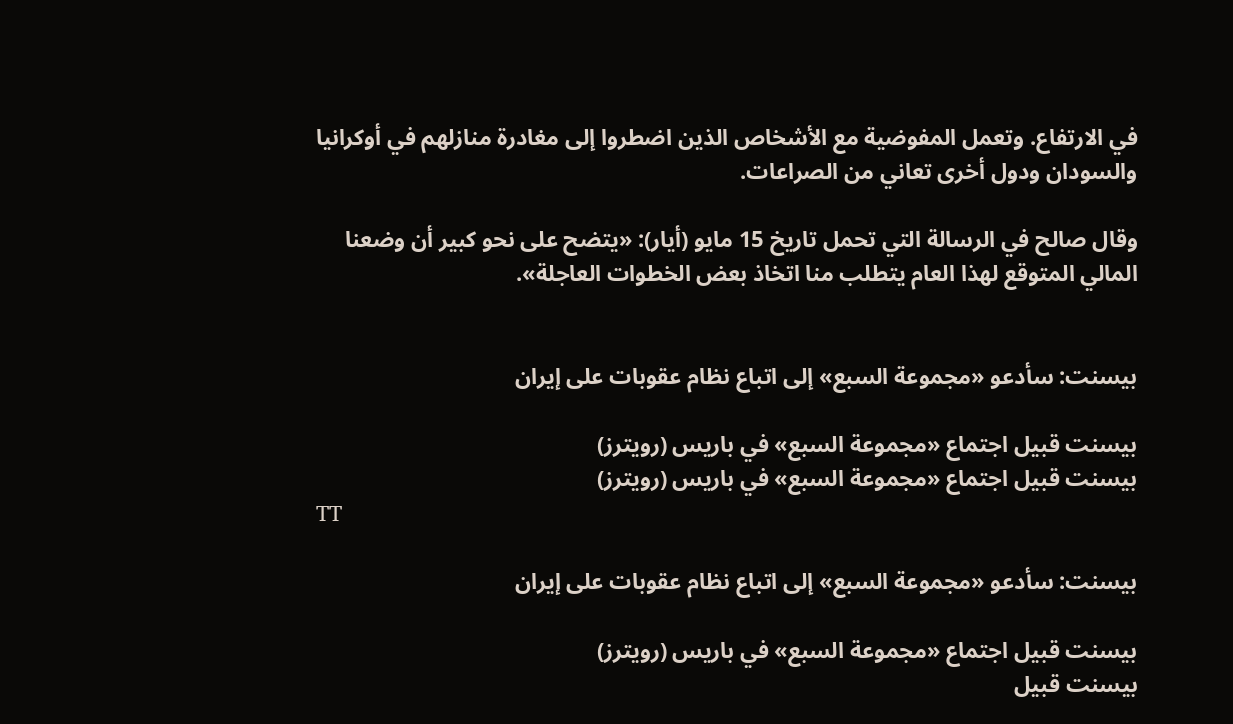في الارتفاع. وتعمل المفوضية مع الأشخاص الذين اضطروا إلى مغادرة منازلهم في أوكرانيا والسودان ودول أخرى تعاني من الصراعات.

وقال صالح في الرسالة التي تحمل تاريخ 15 مايو (أيار): «يتضح على نحو كبير أن وضعنا المالي المتوقع لهذا العام يتطلب منا اتخاذ بعض الخطوات العاجلة».


بيسنت: سأدعو «مجموعة السبع» إلى اتباع نظام عقوبات على إيران

بيسنت قبيل اجتماع «مجموعة السبع» في باريس (رويترز)
بيسنت قبيل اجتماع «مجموعة السبع» في باريس (رويترز)
TT

بيسنت: سأدعو «مجموعة السبع» إلى اتباع نظام عقوبات على إيران

بيسنت قبيل اجتماع «مجموعة السبع» في باريس (رويترز)
بيسنت قبيل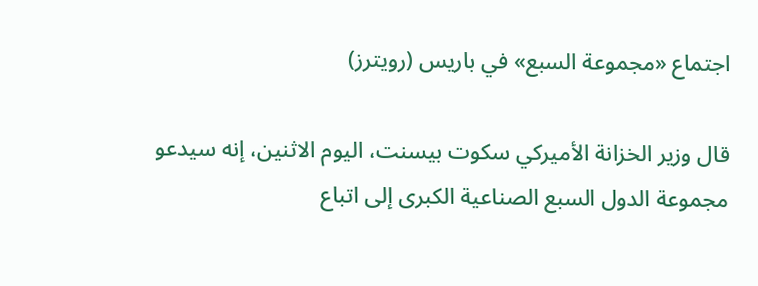اجتماع «مجموعة السبع» في باريس (رويترز)

قال وزير الخزانة الأميركي سكوت ‌بيسنت، ‌اليوم الاثنين، ‌إنه سيدعو مجموعة الدول السبع الصناعية الكبرى إلى اتباع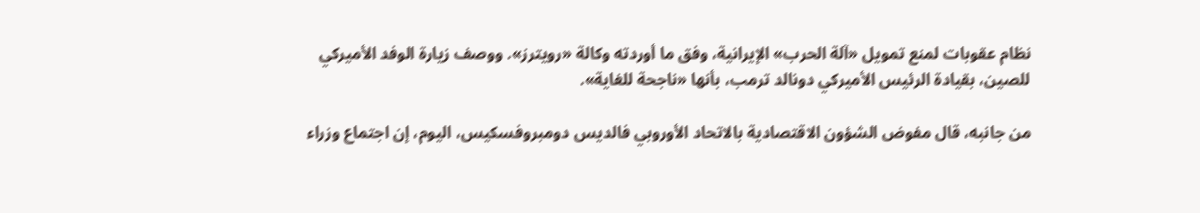نظام ‌عقوبات ‌لمنع تمويل «آلة ‌الحرب» الإيرانية، وفق ما أوردته وكالة «رويترز». ووصف زيارة الوفد ‌الأميركي للصين، بقيادة الرئيس الأميركي دونالد ترمب، بأنها «ناجحة للغاية».

من جانبه، قال مفوض الشؤون الاقتصادية بالاتحاد الأوروبي ‌فالديس ‌دومبروفسكيس، اليوم، إن اجتماع وزراء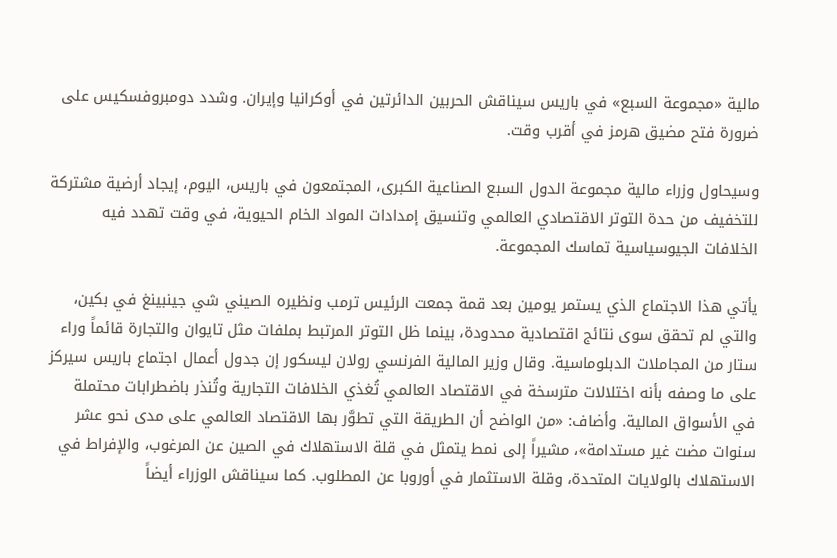مالية «مجموعة السبع» في باريس ‌سيناقش الحربين ‌الدائرتين في أوكرانيا ‌وإيران. وشدد ‌دومبروفسكيس على ضرورة ‌فتح مضيق هرمز في أقرب وقت.

وسيحاول وزراء مالية ‌مجموعة الدول السبع الصناعية الكبرى، المجتمعون في باريس، اليوم، إيجاد أرضية مشتركة للتخفيف من حدة التوتر الاقتصادي العالمي وتنسيق إمدادات المواد الخام الحيوية، في وقت تهدد فيه الخلافات الجيوسياسية تماسك المجموعة.

يأتي هذا الاجتماع الذي يستمر يومين بعد قمة جمعت الرئيس ترمب ونظيره الصيني شي جينبينغ في بكين، والتي لم تحقق سوى نتائج اقتصادية محدودة، بينما ظل التوتر المرتبط بملفات مثل تايوان والتجارة قائماً وراء ستار من المجاملات الدبلوماسية. وقال وزير المالية الفرنسي رولان ليسكور إن جدول أعمال اجتماع باريس سيركز على ما وصفه بأنه اختلالات مترسخة في الاقتصاد العالمي تُغذي الخلافات التجارية وتُنذر باضطرابات محتملة في الأسواق المالية. وأضاف: «من الواضح أن الطريقة التي تطوَّر بها الاقتصاد ‌العالمي على مدى ‌نحو عشر سنوات مضت غير مستدامة»، مشيراً إلى نمط ‌يتمثل في قلة الاستهلاك في الصين عن المرغوب، والإفراط في الاستهلاك بالولايات المتحدة، وقلة الاستثمار في أوروبا عن المطلوب. كما سيناقش الوزراء أيضاً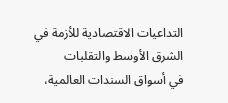التداعيات الاقتصادية للأزمة في الشرق الأوسط والتقلبات في ‌أسواق السندات العالمية،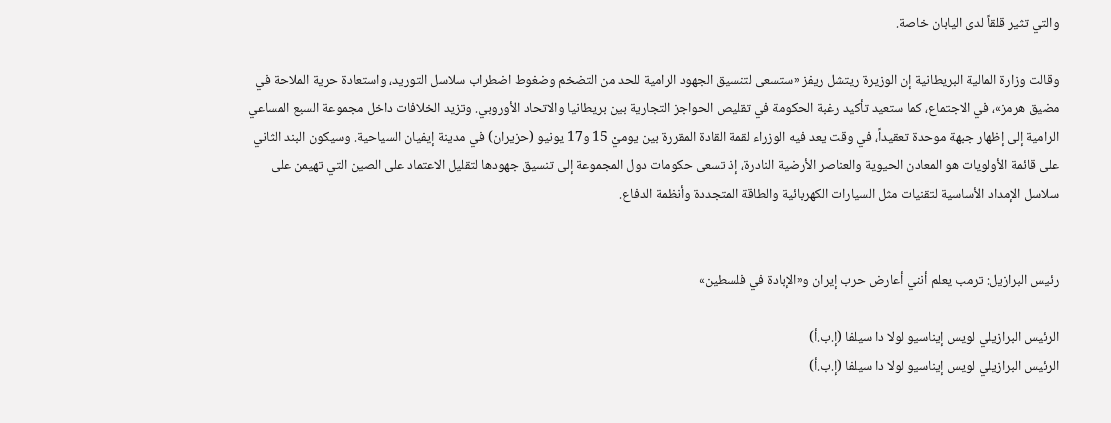والتي تثير قلقاً لدى اليابان خاصة.

وقالت وزارة المالية البريطانية إن الوزيرة ريتشل ريفز «ستسعى لتنسيق الجهود الرامية للحد من التضخم وضغوط اضطراب سلاسل التوريد، واستعادة حرية الملاحة في مضيق هرمز»، في الاجتماع، كما ستعيد تأكيد رغبة الحكومة في تقليص الحواجز التجارية بين بريطانيا والاتحاد الأوروبي. وتزيد الخلافات داخل مجموعة السبع المساعي الرامية إلى إظهار جبهة موحدة تعقيداً، في وقت يعد فيه الوزراء لقمة القادة المقررة بين يوميْ 15 و17 يونيو (حزيران) في مدينة إيفيان السياحية. وسيكون البند الثاني على قائمة الأولويات هو المعادن الحيوية والعناصر الأرضية النادرة، إذ تسعى حكومات دول المجموعة إلى تنسيق جهودها لتقليل الاعتماد على الصين التي تهيمن على سلاسل الإمداد الأساسية لتقنيات مثل السيارات الكهربائية والطاقة المتجددة وأنظمة الدفاع.


رئيس البرازيل: ترمب يعلم أنني أعارض حرب إيران و«الإبادة في فلسطين»

الرئيس البرازيلي لويس إيناسيو لولا دا سيلفا (إ.ب.أ)
الرئيس البرازيلي لويس إيناسيو لولا دا سيلفا (إ.ب.أ)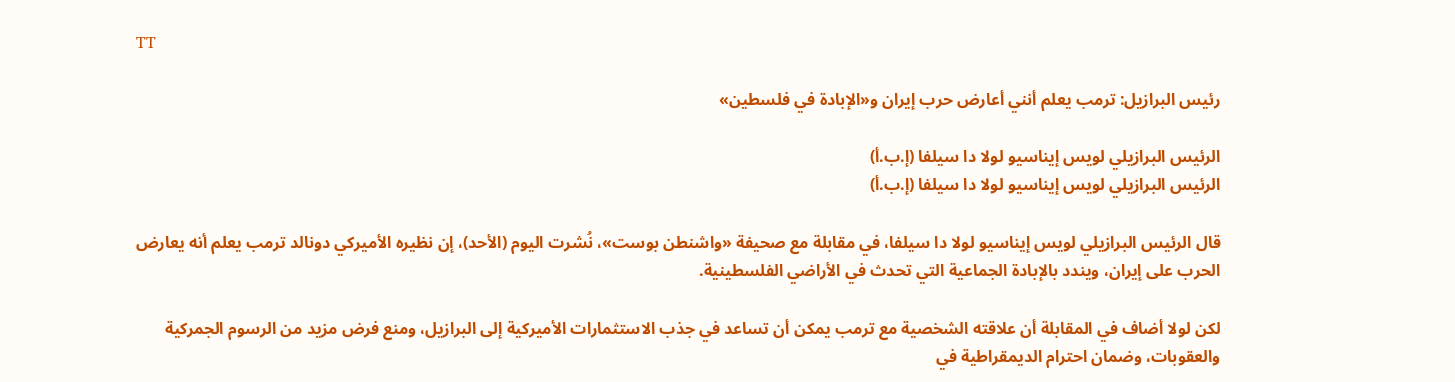TT

رئيس البرازيل: ترمب يعلم أنني أعارض حرب إيران و«الإبادة في فلسطين»

الرئيس البرازيلي لويس إيناسيو لولا دا سيلفا (إ.ب.أ)
الرئيس البرازيلي لويس إيناسيو لولا دا سيلفا (إ.ب.أ)

قال الرئيس البرازيلي لويس إيناسيو لولا دا سيلفا، في مقابلة مع صحيفة «واشنطن بوست»، نُشرت اليوم (الأحد)، إن نظيره الأميركي دونالد ترمب يعلم أنه يعارض الحرب على إيران، ويندد بالإبادة الجماعية التي تحدث في الأراضي الفلسطينية.

لكن لولا أضاف في المقابلة أن علاقته الشخصية مع ترمب يمكن أن تساعد في جذب الاستثمارات الأميركية إلى البرازيل، ومنع فرض مزيد من الرسوم الجمركية والعقوبات، وضمان احترام الديمقراطية في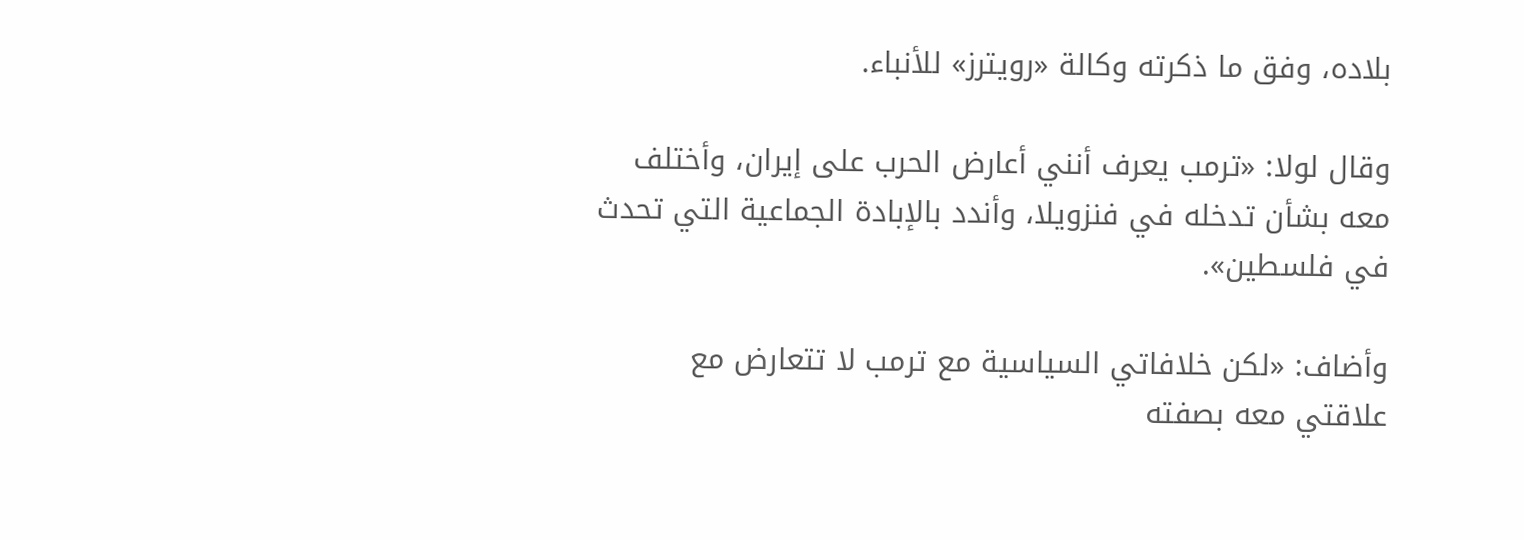بلاده، وفق ما ذكرته وكالة «رويترز» للأنباء.

وقال لولا: «ترمب يعرف أنني أعارض الحرب على إيران، وأختلف معه بشأن تدخله في فنزويلا، وأندد بالإبادة الجماعية التي تحدث في فلسطين».

وأضاف: «لكن خلافاتي السياسية مع ترمب لا تتعارض مع علاقتي معه بصفته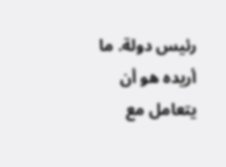رئيس دولة. ما أريده هو أن يتعامل مع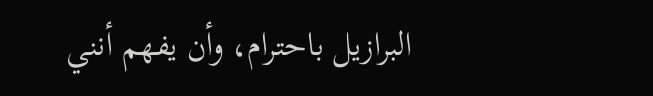البرازيل باحترام، وأن يفهم أنني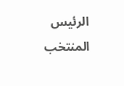الرئيس المنتخب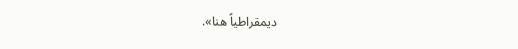ديمقراطياً هنا».